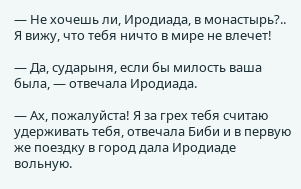— Не хочешь ли, Иродиада, в монастырь?.. Я вижу, что тебя ничто в мире не влечет!

— Да, сударыня, если бы милость ваша была, — отвечала Иродиада.

— Ах, пожалуйста! Я за грех тебя считаю удерживать тебя, отвечала Биби и в первую же поездку в город дала Иродиаде вольную.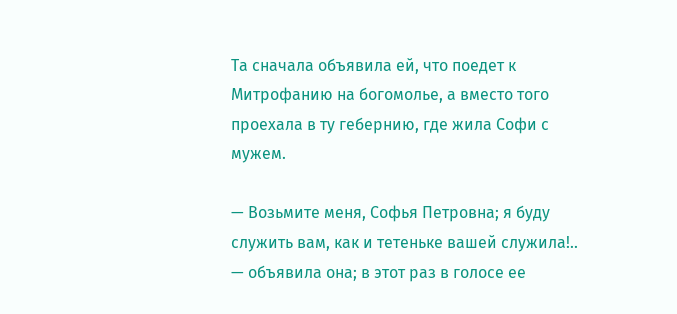Та сначала объявила ей, что поедет к Митрофанию на богомолье, а вместо того проехала в ту гебернию, где жила Софи с мужем.

— Возьмите меня, Софья Петровна; я буду служить вам, как и тетеньке вашей служила!.. — объявила она; в этот раз в голосе ее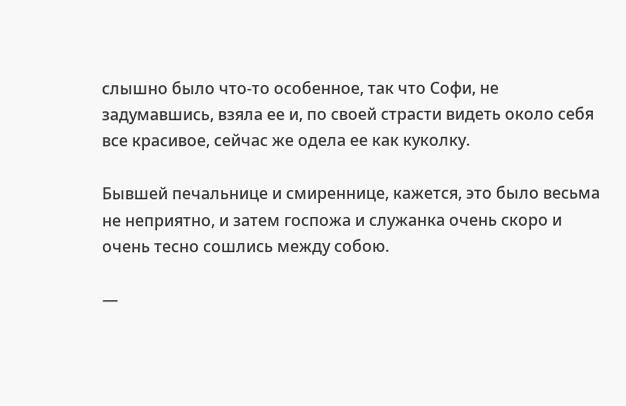слышно было что-то особенное, так что Софи, не задумавшись, взяла ее и, по своей страсти видеть около себя все красивое, сейчас же одела ее как куколку.

Бывшей печальнице и смиреннице, кажется, это было весьма не неприятно, и затем госпожа и служанка очень скоро и очень тесно сошлись между собою.

—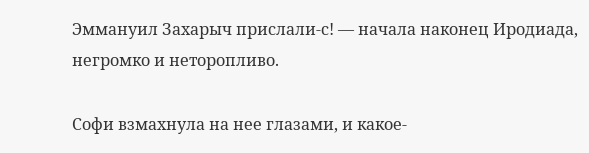Эммануил Захарыч прислали-с! — начала наконец Иродиада, негромко и неторопливо.

Софи взмахнула на нее глазами, и какое-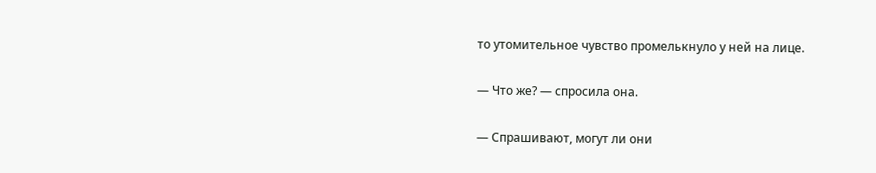то утомительное чувство промелькнуло у ней на лице.

— Что же? — спросила она.

— Спрашивают, могут ли они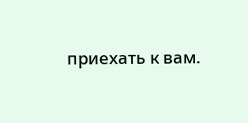приехать к вам.